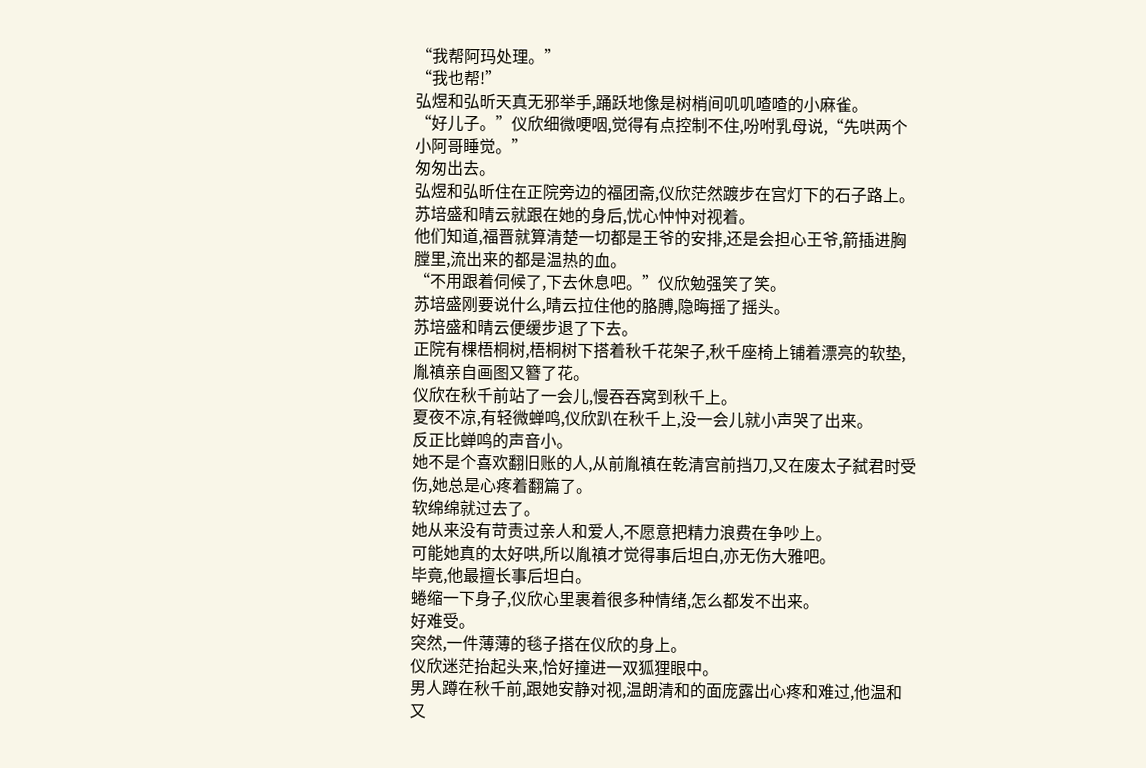“我帮阿玛处理。”
“我也帮!”
弘煜和弘昕天真无邪举手,踊跃地像是树梢间叽叽喳喳的小麻雀。
“好儿子。”仪欣细微哽咽,觉得有点控制不住,吩咐乳母说,“先哄两个小阿哥睡觉。”
匆匆出去。
弘煜和弘昕住在正院旁边的福团斋,仪欣茫然踱步在宫灯下的石子路上。
苏培盛和晴云就跟在她的身后,忧心忡忡对视着。
他们知道,福晋就算清楚一切都是王爷的安排,还是会担心王爷,箭插进胸膛里,流出来的都是温热的血。
“不用跟着伺候了,下去休息吧。”仪欣勉强笑了笑。
苏培盛刚要说什么,晴云拉住他的胳膊,隐晦摇了摇头。
苏培盛和晴云便缓步退了下去。
正院有棵梧桐树,梧桐树下搭着秋千花架子,秋千座椅上铺着漂亮的软垫,胤禛亲自画图又簪了花。
仪欣在秋千前站了一会儿,慢吞吞窝到秋千上。
夏夜不凉,有轻微蝉鸣,仪欣趴在秋千上,没一会儿就小声哭了出来。
反正比蝉鸣的声音小。
她不是个喜欢翻旧账的人,从前胤禛在乾清宫前挡刀,又在废太子弑君时受伤,她总是心疼着翻篇了。
软绵绵就过去了。
她从来没有苛责过亲人和爱人,不愿意把精力浪费在争吵上。
可能她真的太好哄,所以胤禛才觉得事后坦白,亦无伤大雅吧。
毕竟,他最擅长事后坦白。
蜷缩一下身子,仪欣心里裹着很多种情绪,怎么都发不出来。
好难受。
突然,一件薄薄的毯子搭在仪欣的身上。
仪欣迷茫抬起头来,恰好撞进一双狐狸眼中。
男人蹲在秋千前,跟她安静对视,温朗清和的面庞露出心疼和难过,他温和又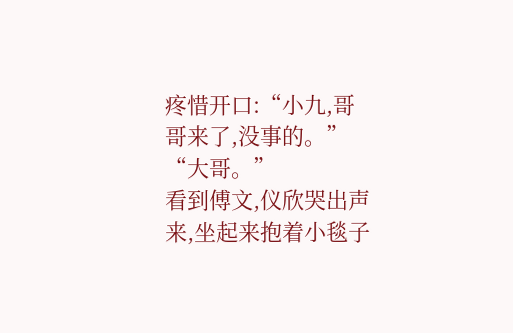疼惜开口:“小九,哥哥来了,没事的。”
“大哥。”
看到傅文,仪欣哭出声来,坐起来抱着小毯子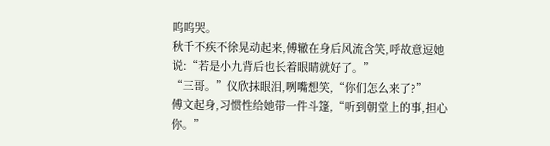呜呜哭。
秋千不疾不徐晃动起来,傅辙在身后风流含笑,呼故意逗她说:“若是小九背后也长着眼睛就好了。”
“三哥。”仪欣抹眼泪,咧嘴想笑,“你们怎么来了?”
傅文起身,习惯性给她带一件斗篷,“听到朝堂上的事,担心你。”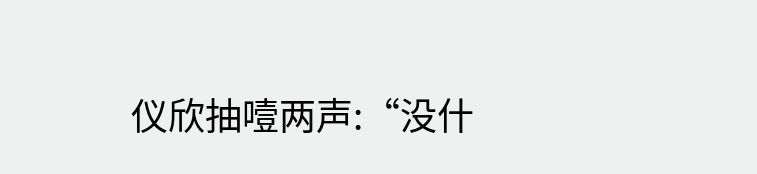仪欣抽噎两声:“没什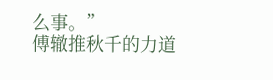么事。”
傅辙推秋千的力道